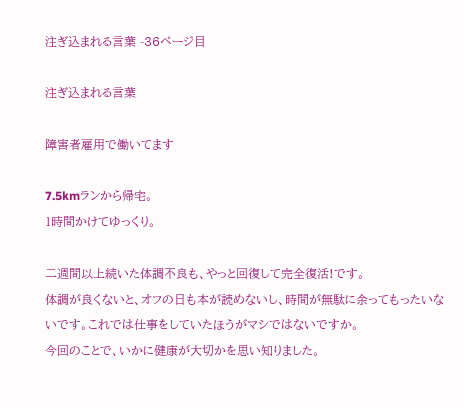注ぎ込まれる言葉 -36ページ目

注ぎ込まれる言葉

障害者雇用で働いてます

7.5kmランから帰宅。
1時間かけてゆっくり。

二週間以上続いた体調不良も、やっと回復して完全復活!です。
体調が良くないと、オフの日も本が読めないし、時間が無駄に余ってもったいないです。これでは仕事をしていたほうがマシではないですか。
今回のことで、いかに健康が大切かを思い知りました。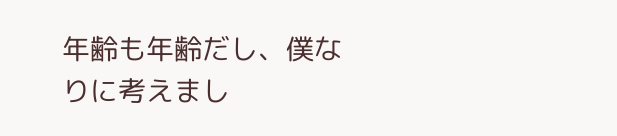年齢も年齢だし、僕なりに考えまし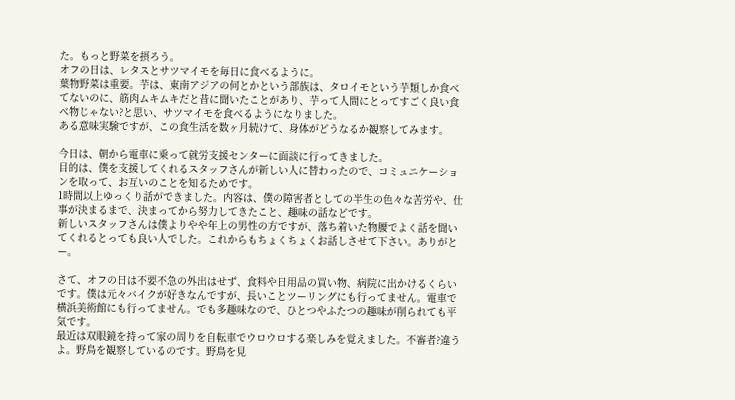た。もっと野菜を摂ろう。
オフの日は、レタスとサツマイモを毎日に食べるように。
葉物野菜は重要。芋は、東南アジアの何とかという部族は、タロイモという芋類しか食べてないのに、筋肉ムキムキだと昔に聞いたことがあり、芋って人間にとってすごく良い食べ物じゃない?と思い、サツマイモを食べるようになりました。
ある意味実験ですが、この食生活を数ヶ月続けて、身体がどうなるか観察してみます。

今日は、朝から電車に乗って就労支援センターに面談に行ってきました。
目的は、僕を支援してくれるスタッフさんが新しい人に替わったので、コミュニケーションを取って、お互いのことを知るためです。
1時間以上ゆっくり話ができました。内容は、僕の障害者としての半生の色々な苦労や、仕事が決まるまで、決まってから努力してきたこと、趣味の話などです。
新しいスタッフさんは僕よりやや年上の男性の方ですが、落ち着いた物腰でよく話を聞いてくれるとっても良い人でした。これからもちょくちょくお話しさせて下さい。ありがとー。

さて、オフの日は不要不急の外出はせず、食料や日用品の買い物、病院に出かけるくらいです。僕は元々バイクが好きなんですが、長いことツーリングにも行ってません。電車で横浜美術館にも行ってません。でも多趣味なので、ひとつやふたつの趣味が削られても平気です。
最近は双眼鏡を持って家の周りを自転車でウロウロする楽しみを覚えました。不審者?違うよ。野鳥を観察しているのです。野鳥を見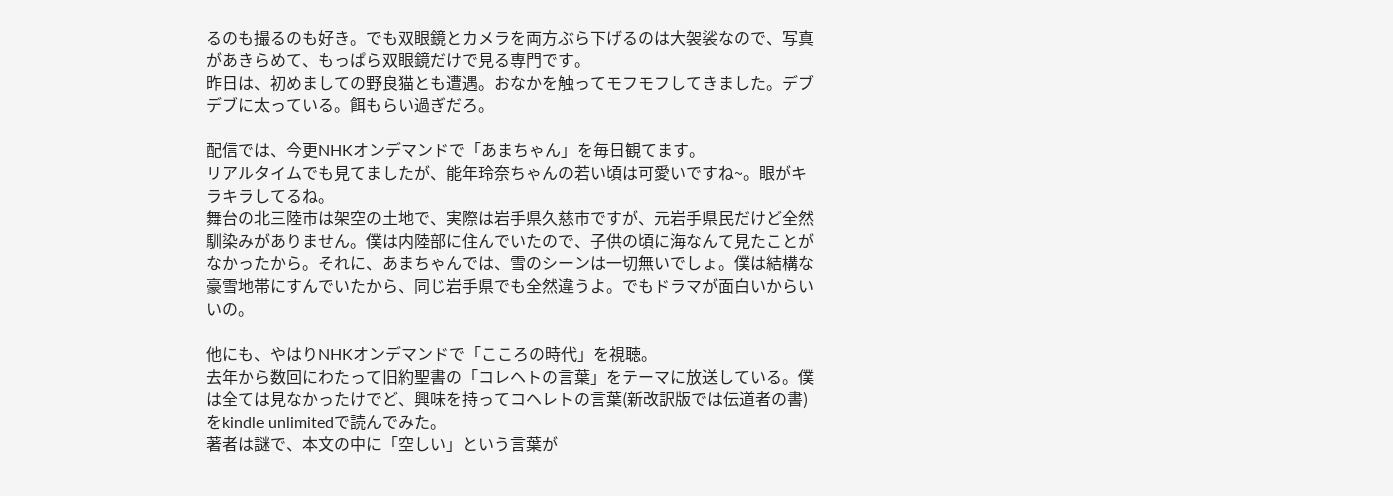るのも撮るのも好き。でも双眼鏡とカメラを両方ぶら下げるのは大袈裟なので、写真があきらめて、もっぱら双眼鏡だけで見る専門です。
昨日は、初めましての野良猫とも遭遇。おなかを触ってモフモフしてきました。デブデブに太っている。餌もらい過ぎだろ。

配信では、今更NHKオンデマンドで「あまちゃん」を毎日観てます。
リアルタイムでも見てましたが、能年玲奈ちゃんの若い頃は可愛いですね~。眼がキラキラしてるね。
舞台の北三陸市は架空の土地で、実際は岩手県久慈市ですが、元岩手県民だけど全然馴染みがありません。僕は内陸部に住んでいたので、子供の頃に海なんて見たことがなかったから。それに、あまちゃんでは、雪のシーンは一切無いでしょ。僕は結構な豪雪地帯にすんでいたから、同じ岩手県でも全然違うよ。でもドラマが面白いからいいの。

他にも、やはりNHKオンデマンドで「こころの時代」を視聴。
去年から数回にわたって旧約聖書の「コレヘトの言葉」をテーマに放送している。僕は全ては見なかったけでど、興味を持ってコヘレトの言葉(新改訳版では伝道者の書)をkindle unlimitedで読んでみた。
著者は謎で、本文の中に「空しい」という言葉が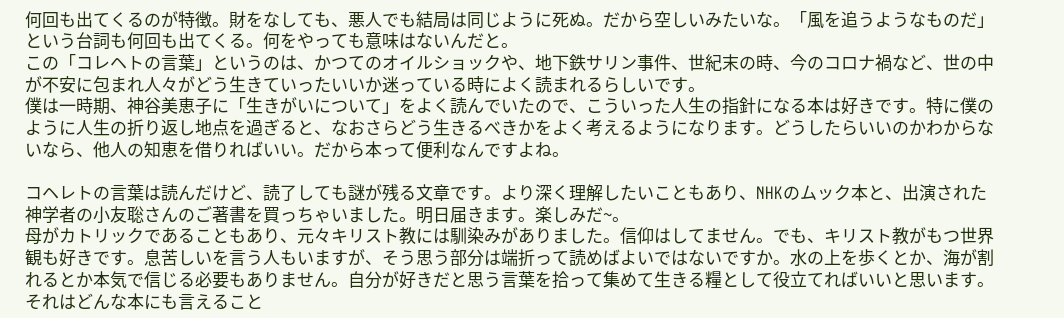何回も出てくるのが特徴。財をなしても、悪人でも結局は同じように死ぬ。だから空しいみたいな。「風を追うようなものだ」という台詞も何回も出てくる。何をやっても意味はないんだと。
この「コレヘトの言葉」というのは、かつてのオイルショックや、地下鉄サリン事件、世紀末の時、今のコロナ禍など、世の中が不安に包まれ人々がどう生きていったいいか迷っている時によく読まれるらしいです。
僕は一時期、神谷美恵子に「生きがいについて」をよく読んでいたので、こういった人生の指針になる本は好きです。特に僕のように人生の折り返し地点を過ぎると、なおさらどう生きるべきかをよく考えるようになります。どうしたらいいのかわからないなら、他人の知恵を借りればいい。だから本って便利なんですよね。

コヘレトの言葉は読んだけど、読了しても謎が残る文章です。より深く理解したいこともあり、NHKのムック本と、出演された神学者の小友聡さんのご著書を買っちゃいました。明日届きます。楽しみだ~。
母がカトリックであることもあり、元々キリスト教には馴染みがありました。信仰はしてません。でも、キリスト教がもつ世界観も好きです。息苦しいを言う人もいますが、そう思う部分は端折って読めばよいではないですか。水の上を歩くとか、海が割れるとか本気で信じる必要もありません。自分が好きだと思う言葉を拾って集めて生きる糧として役立てればいいと思います。それはどんな本にも言えること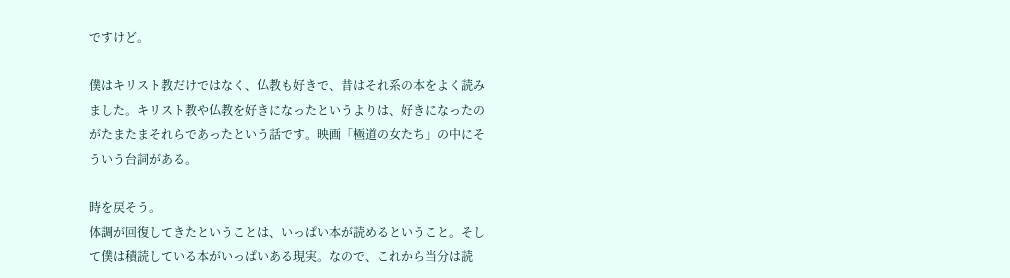ですけど。

僕はキリスト教だけではなく、仏教も好きで、昔はそれ系の本をよく読みました。キリスト教や仏教を好きになったというよりは、好きになったのがたまたまそれらであったという話です。映画「極道の女たち」の中にそういう台詞がある。

時を戻そう。
体調が回復してきたということは、いっぱい本が読めるということ。そして僕は積読している本がいっぱいある現実。なので、これから当分は読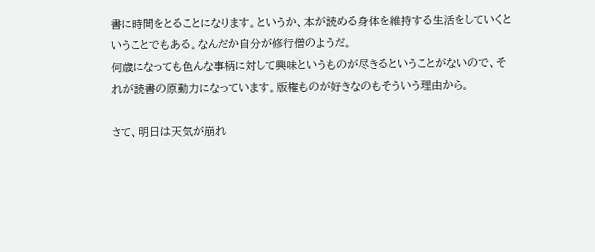書に時間をとることになります。というか、本が読める身体を維持する生活をしていくということでもある。なんだか自分が修行僧のようだ。
何歳になっても色んな事柄に対して興味というものが尽きるということがないので、それが読書の原動力になっています。版権ものが好きなのもそういう理由から。

さて、明日は天気が崩れ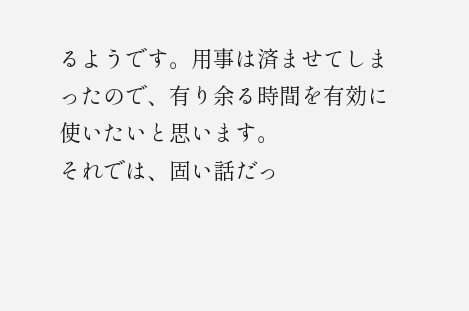るようです。用事は済ませてしまったので、有り余る時間を有効に使いたいと思います。
それでは、固い話だっ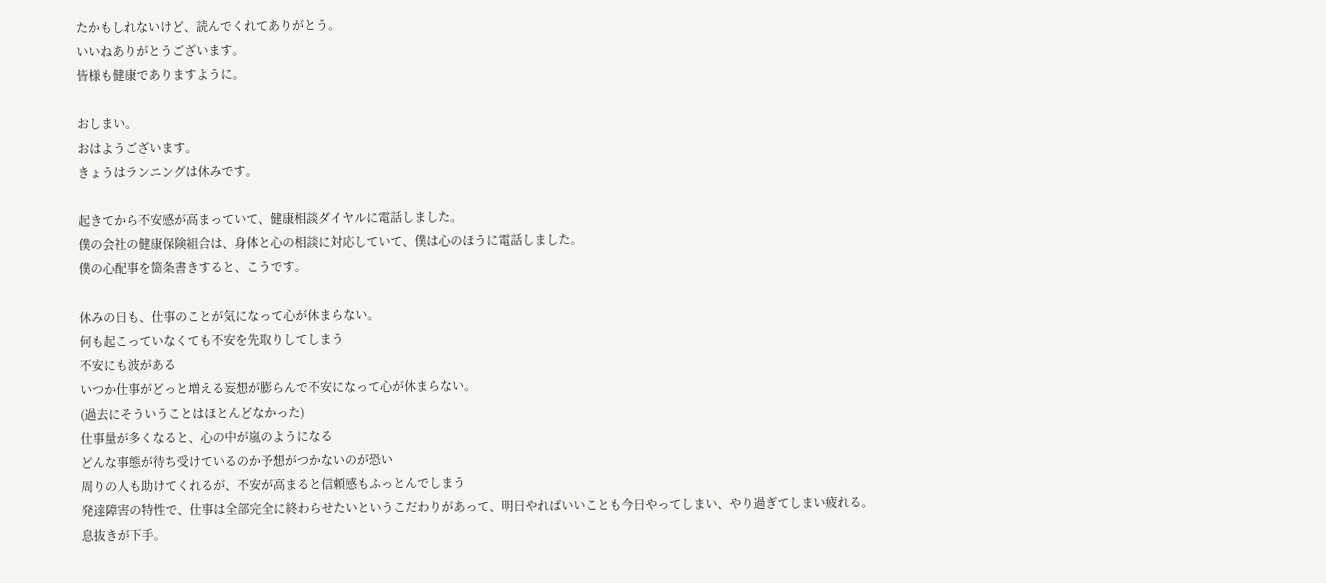たかもしれないけど、読んでくれてありがとう。
いいねありがとうございます。
皆様も健康でありますように。

おしまい。
おはようございます。
きょうはランニングは休みです。

起きてから不安感が高まっていて、健康相談ダイヤルに電話しました。
僕の会社の健康保険組合は、身体と心の相談に対応していて、僕は心のほうに電話しました。
僕の心配事を箇条書きすると、こうです。

休みの日も、仕事のことが気になって心が休まらない。
何も起こっていなくても不安を先取りしてしまう
不安にも波がある
いつか仕事がどっと増える妄想が膨らんで不安になって心が休まらない。
(過去にそういうことはほとんどなかった)
仕事量が多くなると、心の中が嵐のようになる
どんな事態が待ち受けているのか予想がつかないのが恐い
周りの人も助けてくれるが、不安が高まると信頼感もふっとんでしまう
発達障害の特性で、仕事は全部完全に終わらせたいというこだわりがあって、明日やればいいことも今日やってしまい、やり過ぎてしまい疲れる。
息抜きが下手。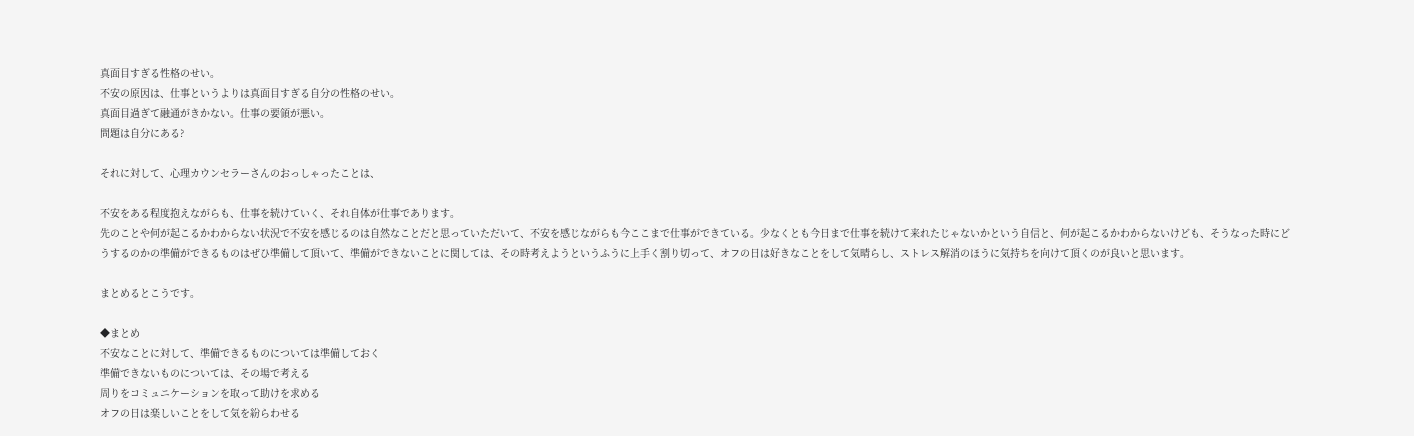真面目すぎる性格のせい。
不安の原因は、仕事というよりは真面目すぎる自分の性格のせい。
真面目過ぎて融通がきかない。仕事の要領が悪い。
問題は自分にある?

それに対して、心理カウンセラーさんのおっしゃったことは、

不安をある程度抱えながらも、仕事を続けていく、それ自体が仕事であります。
先のことや何が起こるかわからない状況で不安を感じるのは自然なことだと思っていただいて、不安を感じながらも今ここまで仕事ができている。少なくとも今日まで仕事を続けて来れたじゃないかという自信と、何が起こるかわからないけども、そうなった時にどうするのかの準備ができるものはぜひ準備して頂いて、準備ができないことに関しては、その時考えようというふうに上手く割り切って、オフの日は好きなことをして気晴らし、ストレス解消のほうに気持ちを向けて頂くのが良いと思います。

まとめるとこうです。

◆まとめ
不安なことに対して、準備できるものについては準備しておく
準備できないものについては、その場で考える
周りをコミュニケーションを取って助けを求める
オフの日は楽しいことをして気を紛らわせる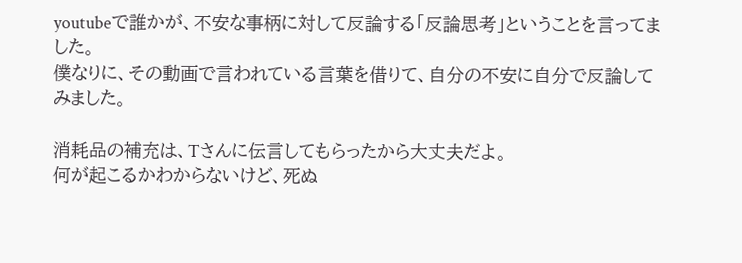youtubeで誰かが、不安な事柄に対して反論する「反論思考」ということを言ってました。
僕なりに、その動画で言われている言葉を借りて、自分の不安に自分で反論してみました。

消耗品の補充は、Tさんに伝言してもらったから大丈夫だよ。
何が起こるかわからないけど、死ぬ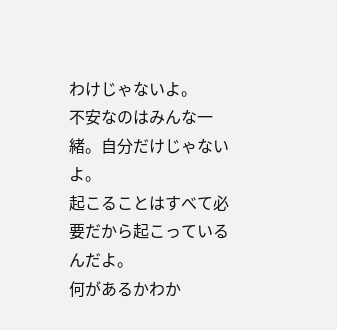わけじゃないよ。
不安なのはみんな一緒。自分だけじゃないよ。
起こることはすべて必要だから起こっているんだよ。
何があるかわか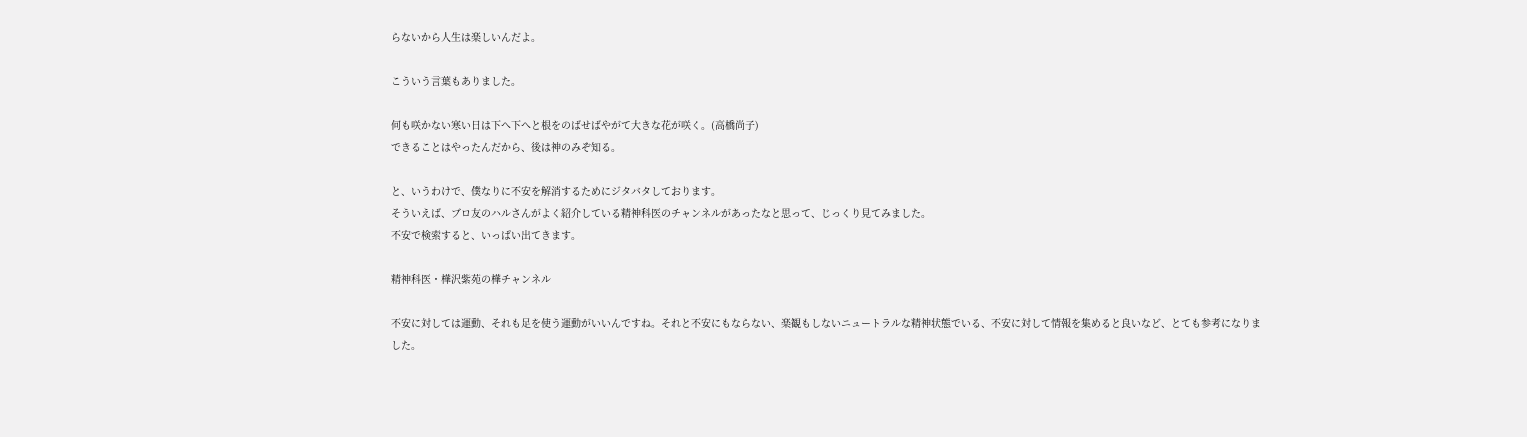らないから人生は楽しいんだよ。

こういう言葉もありました。

何も咲かない寒い日は下へ下へと根をのばせばやがて大きな花が咲く。(高橋尚子)
できることはやったんだから、後は神のみぞ知る。

と、いうわけで、僕なりに不安を解消するためにジタバタしております。
そういえば、ブロ友のハルさんがよく紹介している精神科医のチャンネルがあったなと思って、じっくり見てみました。
不安で検索すると、いっぱい出てきます。

精神科医・樺沢紫苑の樺チャンネル

不安に対しては運動、それも足を使う運動がいいんですね。それと不安にもならない、楽観もしないニュートラルな精神状態でいる、不安に対して情報を集めると良いなど、とても参考になりました。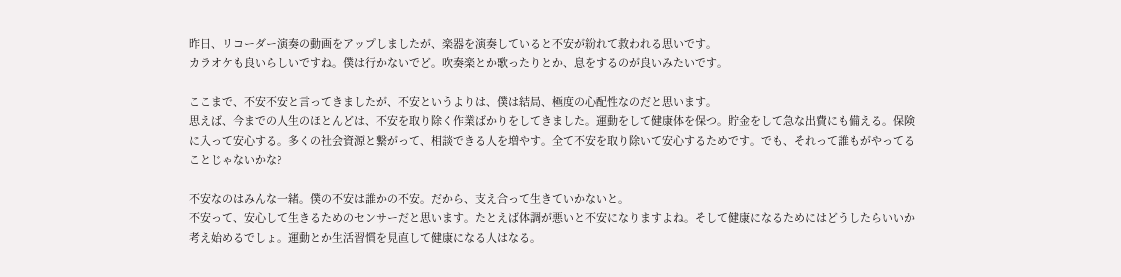昨日、リコーダー演奏の動画をアップしましたが、楽器を演奏していると不安が紛れて救われる思いです。
カラオケも良いらしいですね。僕は行かないでど。吹奏楽とか歌ったりとか、息をするのが良いみたいです。

ここまで、不安不安と言ってきましたが、不安というよりは、僕は結局、極度の心配性なのだと思います。
思えば、今までの人生のほとんどは、不安を取り除く作業ばかりをしてきました。運動をして健康体を保つ。貯金をして急な出費にも備える。保険に入って安心する。多くの社会資源と繋がって、相談できる人を増やす。全て不安を取り除いて安心するためです。でも、それって誰もがやってることじゃないかな?

不安なのはみんな一緒。僕の不安は誰かの不安。だから、支え合って生きていかないと。
不安って、安心して生きるためのセンサーだと思います。たとえば体調が悪いと不安になりますよね。そして健康になるためにはどうしたらいいか考え始めるでしょ。運動とか生活習慣を見直して健康になる人はなる。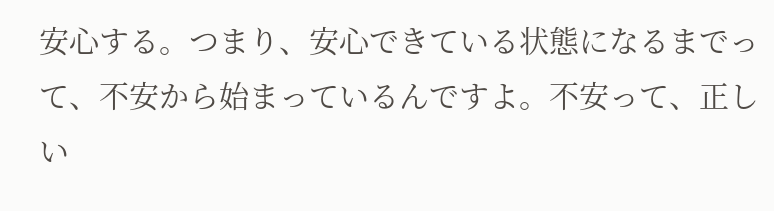安心する。つまり、安心できている状態になるまでって、不安から始まっているんですよ。不安って、正しい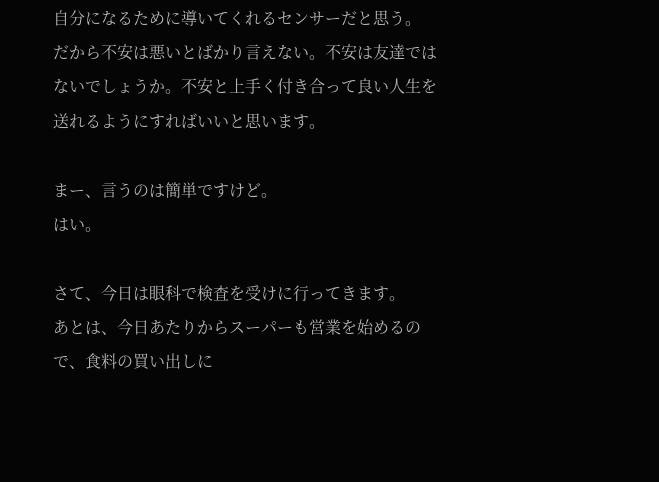自分になるために導いてくれるセンサーだと思う。
だから不安は悪いとばかり言えない。不安は友達ではないでしょうか。不安と上手く付き合って良い人生を送れるようにすればいいと思います。

まー、言うのは簡単ですけど。
はい。

さて、今日は眼科で検査を受けに行ってきます。
あとは、今日あたりからスーパーも営業を始めるので、食料の買い出しに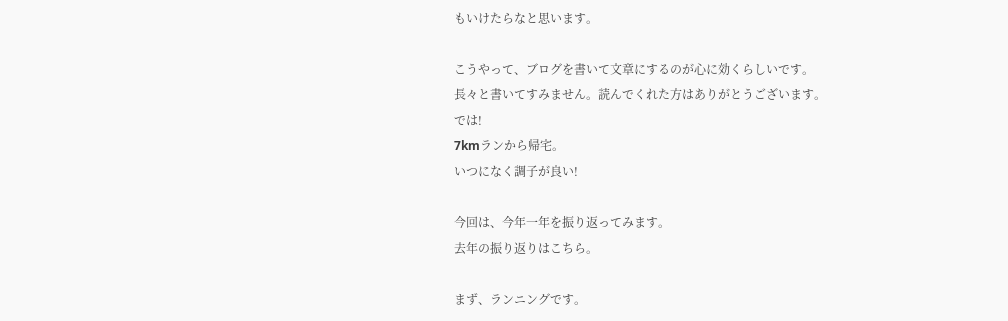もいけたらなと思います。

こうやって、ブログを書いて文章にするのが心に効くらしいです。
長々と書いてすみません。読んでくれた方はありがとうございます。
では!
7kmランから帰宅。
いつになく調子が良い!

今回は、今年一年を振り返ってみます。
去年の振り返りはこちら。

まず、ランニングです。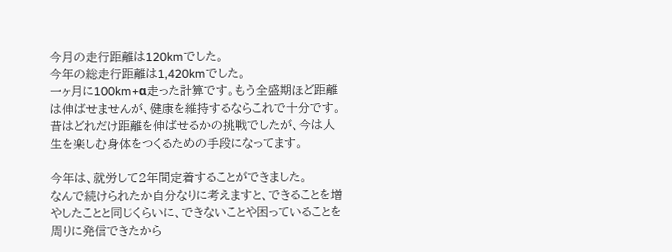今月の走行距離は120kmでした。
今年の総走行距離は1,420kmでした。
一ヶ月に100km+α走った計算です。もう全盛期ほど距離は伸ばせませんが、健康を維持するならこれで十分です。
昔はどれだけ距離を伸ばせるかの挑戦でしたが、今は人生を楽しむ身体をつくるための手段になってます。

今年は、就労して2年間定着することができました。
なんで続けられたか自分なりに考えますと、できることを増やしたことと同じくらいに、できないことや困っていることを周りに発信できたから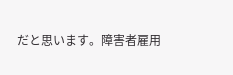だと思います。障害者雇用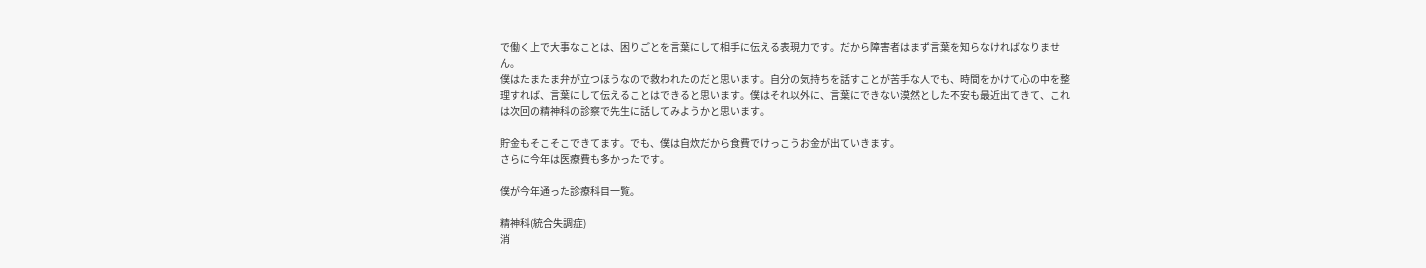で働く上で大事なことは、困りごとを言葉にして相手に伝える表現力です。だから障害者はまず言葉を知らなければなりません。
僕はたまたま弁が立つほうなので救われたのだと思います。自分の気持ちを話すことが苦手な人でも、時間をかけて心の中を整理すれば、言葉にして伝えることはできると思います。僕はそれ以外に、言葉にできない漠然とした不安も最近出てきて、これは次回の精神科の診察で先生に話してみようかと思います。

貯金もそこそこできてます。でも、僕は自炊だから食費でけっこうお金が出ていきます。
さらに今年は医療費も多かったです。

僕が今年通った診療科目一覧。

精神科(統合失調症)
消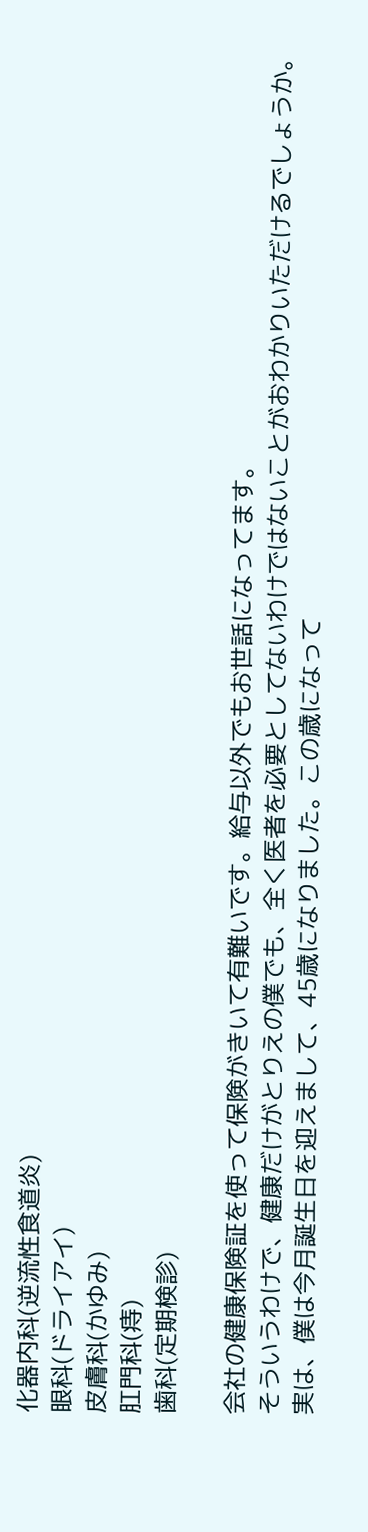化器内科(逆流性食道炎)
眼科(ドライアイ)
皮膚科(かゆみ)
肛門科(痔)
歯科(定期検診)

会社の健康保険証を使って保険がきいて有難いです。給与以外でもお世話になってます。
そういうわけで、健康だけがとりえの僕でも、全く医者を必要としてないわけではないことがおわかりいただけるでしょうか。
実は、僕は今月誕生日を迎えまして、45歳になりました。この歳になって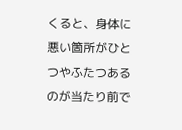くると、身体に悪い箇所がひとつやふたつあるのが当たり前で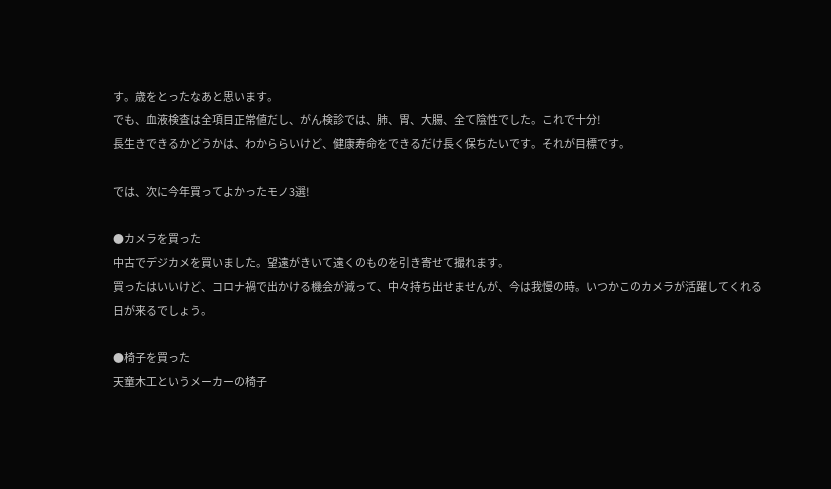す。歳をとったなあと思います。
でも、血液検査は全項目正常値だし、がん検診では、肺、胃、大腸、全て陰性でした。これで十分!
長生きできるかどうかは、わかららいけど、健康寿命をできるだけ長く保ちたいです。それが目標です。

では、次に今年買ってよかったモノ3選!

●カメラを買った
中古でデジカメを買いました。望遠がきいて遠くのものを引き寄せて撮れます。
買ったはいいけど、コロナ禍で出かける機会が減って、中々持ち出せませんが、今は我慢の時。いつかこのカメラが活躍してくれる日が来るでしょう。

●椅子を買った
天童木工というメーカーの椅子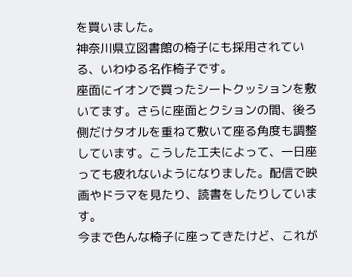を買いました。
神奈川県立図書館の椅子にも採用されている、いわゆる名作椅子です。
座面にイオンで買ったシートクッションを敷いてます。さらに座面とクションの間、後ろ側だけタオルを重ねて敷いて座る角度も調整しています。こうした工夫によって、一日座っても疲れないようになりました。配信で映画やドラマを見たり、読書をしたりしています。
今まで色んな椅子に座ってきたけど、これが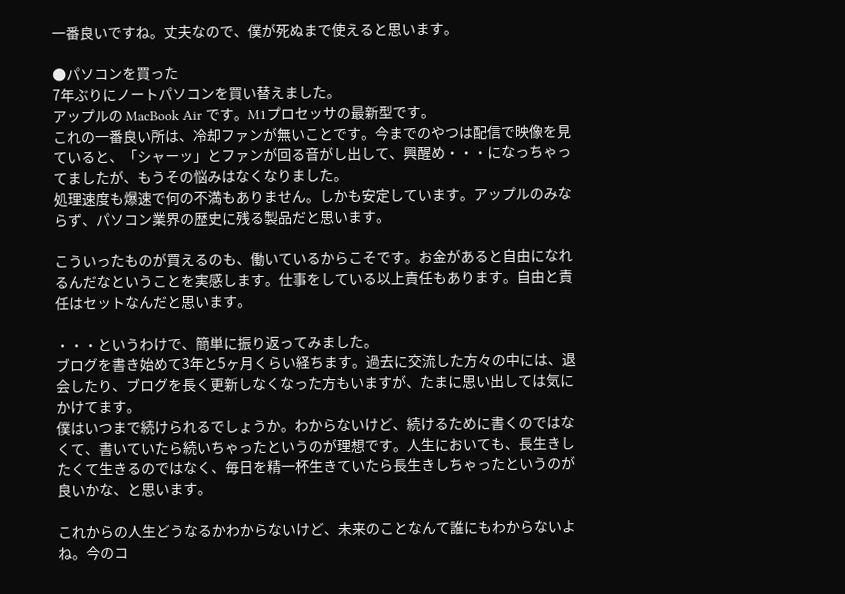一番良いですね。丈夫なので、僕が死ぬまで使えると思います。

●パソコンを買った
7年ぶりにノートパソコンを買い替えました。
アップルの MacBook Air です。M1プロセッサの最新型です。
これの一番良い所は、冷却ファンが無いことです。今までのやつは配信で映像を見ていると、「シャーッ」とファンが回る音がし出して、興醒め・・・になっちゃってましたが、もうその悩みはなくなりました。
処理速度も爆速で何の不満もありません。しかも安定しています。アップルのみならず、パソコン業界の歴史に残る製品だと思います。

こういったものが買えるのも、働いているからこそです。お金があると自由になれるんだなということを実感します。仕事をしている以上責任もあります。自由と責任はセットなんだと思います。

・・・というわけで、簡単に振り返ってみました。
ブログを書き始めて3年と5ヶ月くらい経ちます。過去に交流した方々の中には、退会したり、ブログを長く更新しなくなった方もいますが、たまに思い出しては気にかけてます。
僕はいつまで続けられるでしょうか。わからないけど、続けるために書くのではなくて、書いていたら続いちゃったというのが理想です。人生においても、長生きしたくて生きるのではなく、毎日を精一杯生きていたら長生きしちゃったというのが良いかな、と思います。

これからの人生どうなるかわからないけど、未来のことなんて誰にもわからないよね。今のコ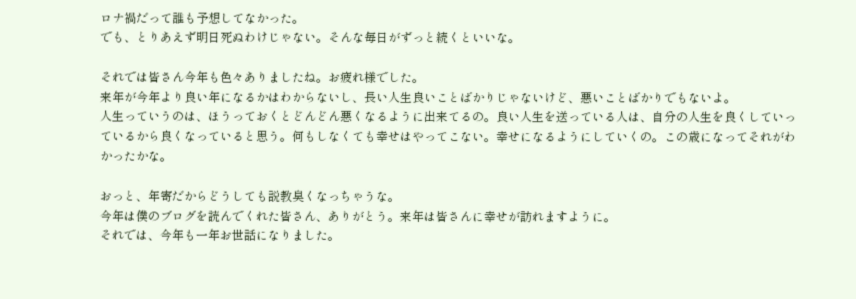ロナ禍だって誰も予想してなかった。
でも、とりあえず明日死ぬわけじゃない。そんな毎日がずっと続くといいな。

それでは皆さん今年も色々ありましたね。お疲れ様でした。
来年が今年より良い年になるかはわからないし、長い人生良いことばかりじゃないけど、悪いことばかりでもないよ。
人生っていうのは、ほうっておくとどんどん悪くなるように出来てるの。良い人生を送っている人は、自分の人生を良くしていっているから良くなっていると思う。何もしなくても幸せはやってこない。幸せになるようにしていくの。この歳になってそれがわかったかな。

おっと、年寄だからどうしても説教臭くなっちゃうな。
今年は僕のブログを読んでくれた皆さん、ありがとう。来年は皆さんに幸せが訪れますように。
それでは、今年も一年お世話になりました。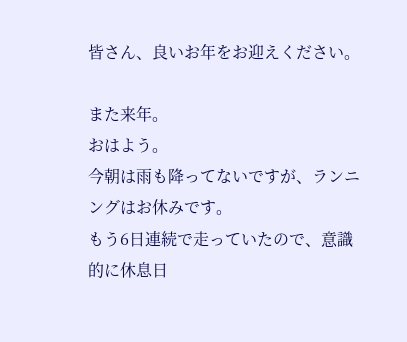皆さん、良いお年をお迎えください。

また来年。
おはよう。
今朝は雨も降ってないですが、ランニングはお休みです。
もう6日連続で走っていたので、意識的に休息日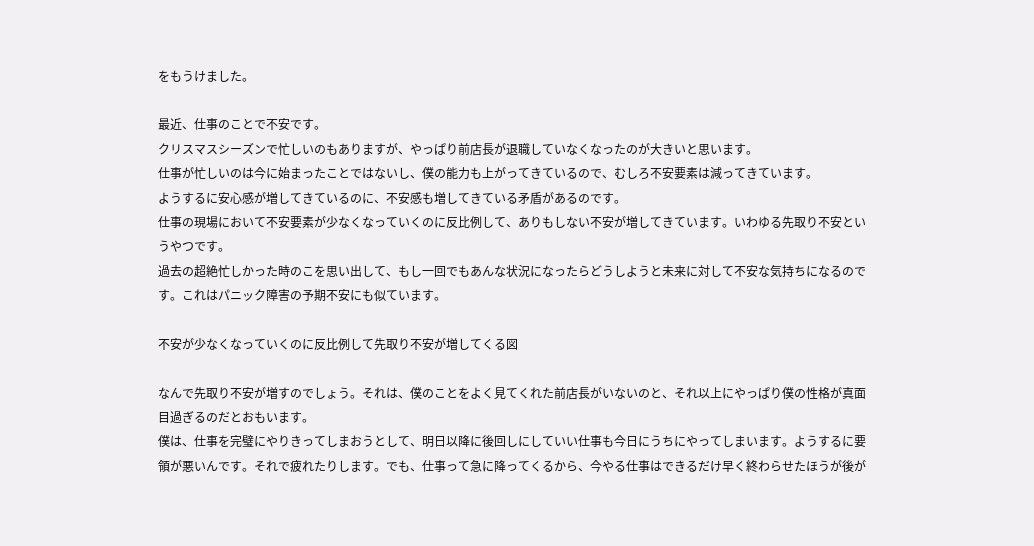をもうけました。

最近、仕事のことで不安です。
クリスマスシーズンで忙しいのもありますが、やっぱり前店長が退職していなくなったのが大きいと思います。
仕事が忙しいのは今に始まったことではないし、僕の能力も上がってきているので、むしろ不安要素は減ってきています。
ようするに安心感が増してきているのに、不安感も増してきている矛盾があるのです。
仕事の現場において不安要素が少なくなっていくのに反比例して、ありもしない不安が増してきています。いわゆる先取り不安というやつです。
過去の超絶忙しかった時のこを思い出して、もし一回でもあんな状況になったらどうしようと未来に対して不安な気持ちになるのです。これはパニック障害の予期不安にも似ています。

不安が少なくなっていくのに反比例して先取り不安が増してくる図

なんで先取り不安が増すのでしょう。それは、僕のことをよく見てくれた前店長がいないのと、それ以上にやっぱり僕の性格が真面目過ぎるのだとおもいます。
僕は、仕事を完璧にやりきってしまおうとして、明日以降に後回しにしていい仕事も今日にうちにやってしまいます。ようするに要領が悪いんです。それで疲れたりします。でも、仕事って急に降ってくるから、今やる仕事はできるだけ早く終わらせたほうが後が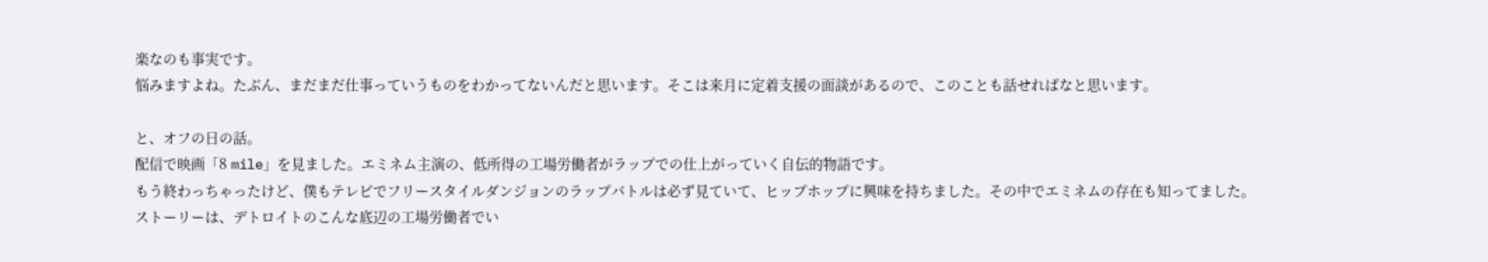楽なのも事実です。
悩みますよね。たぶん、まだまだ仕事っていうものをわかってないんだと思います。そこは来月に定着支援の面談があるので、このことも話せればなと思います。

と、オフの日の話。
配信で映画「8 mile」を見ました。エミネム主演の、低所得の工場労働者がラップでの仕上がっていく自伝的物語です。
もう終わっちゃったけど、僕もテレビでフリースタイルダンジョンのラップバトルは必ず見ていて、ヒップホップに興味を持ちました。その中でエミネムの存在も知ってました。
ストーリーは、デトロイトのこんな底辺の工場労働者でい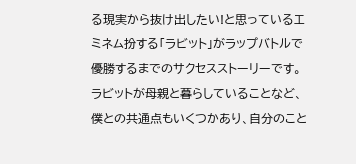る現実から抜け出したい!と思っているエミネム扮する「ラビット」がラップバトルで優勝するまでのサクセスストーリーです。
ラビットが母親と暮らしていることなど、僕との共通点もいくつかあり、自分のこと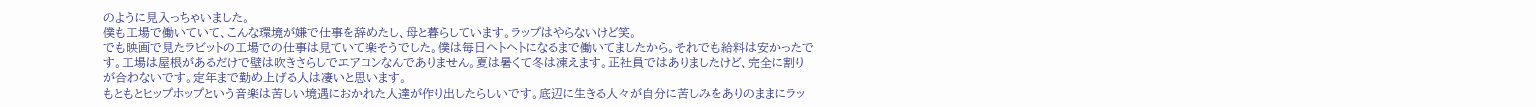のように見入っちゃいました。
僕も工場で働いていて、こんな環境が嫌で仕事を辞めたし、母と暮らしています。ラップはやらないけど笑。
でも映画で見たラビットの工場での仕事は見ていて楽そうでした。僕は毎日ヘトヘトになるまで働いてましたから。それでも給料は安かったです。工場は屋根があるだけで壁は吹きさらしでエアコンなんでありません。夏は暑くて冬は凍えます。正社員ではありましたけど、完全に割りが合わないです。定年まで勤め上げる人は凄いと思います。
もともとヒップホップという音楽は苦しい境遇におかれた人達が作り出したらしいです。底辺に生きる人々が自分に苦しみをありのままにラッ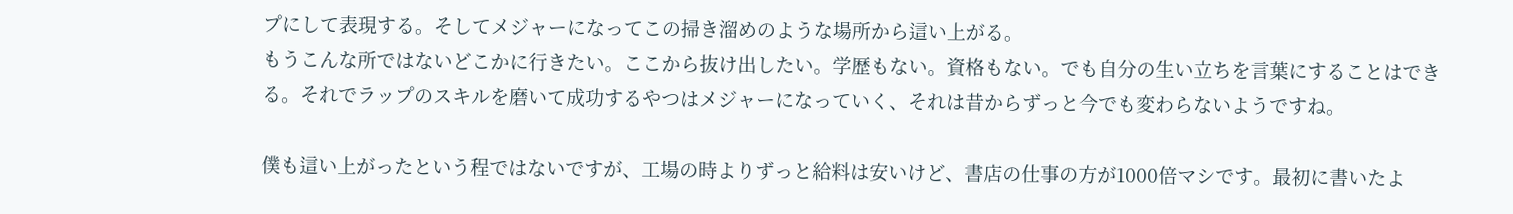プにして表現する。そしてメジャーになってこの掃き溜めのような場所から這い上がる。
もうこんな所ではないどこかに行きたい。ここから抜け出したい。学歴もない。資格もない。でも自分の生い立ちを言葉にすることはできる。それでラップのスキルを磨いて成功するやつはメジャーになっていく、それは昔からずっと今でも変わらないようですね。

僕も這い上がったという程ではないですが、工場の時よりずっと給料は安いけど、書店の仕事の方が1000倍マシです。最初に書いたよ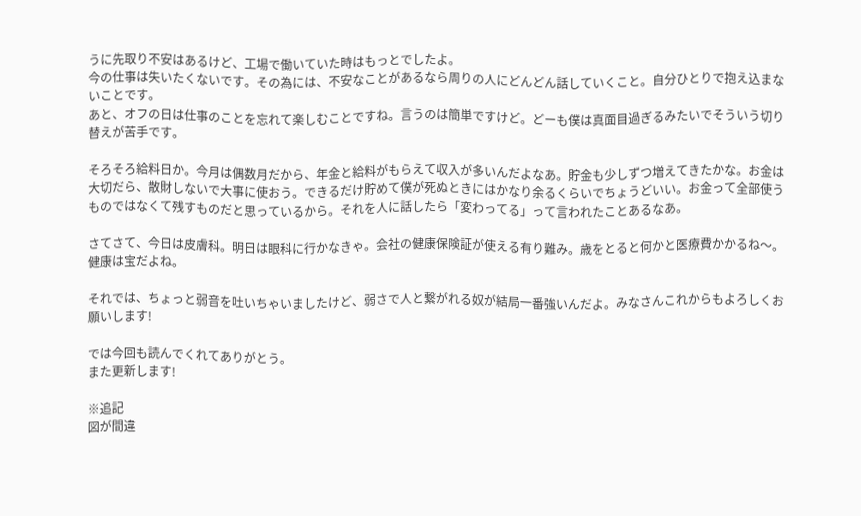うに先取り不安はあるけど、工場で働いていた時はもっとでしたよ。
今の仕事は失いたくないです。その為には、不安なことがあるなら周りの人にどんどん話していくこと。自分ひとりで抱え込まないことです。
あと、オフの日は仕事のことを忘れて楽しむことですね。言うのは簡単ですけど。どーも僕は真面目過ぎるみたいでそういう切り替えが苦手です。

そろそろ給料日か。今月は偶数月だから、年金と給料がもらえて収入が多いんだよなあ。貯金も少しずつ増えてきたかな。お金は大切だら、散財しないで大事に使おう。できるだけ貯めて僕が死ぬときにはかなり余るくらいでちょうどいい。お金って全部使うものではなくて残すものだと思っているから。それを人に話したら「変わってる」って言われたことあるなあ。

さてさて、今日は皮膚科。明日は眼科に行かなきゃ。会社の健康保険証が使える有り難み。歳をとると何かと医療費かかるね〜。
健康は宝だよね。

それでは、ちょっと弱音を吐いちゃいましたけど、弱さで人と繋がれる奴が結局一番強いんだよ。みなさんこれからもよろしくお願いします!

では今回も読んでくれてありがとう。
また更新します!

※追記
図が間違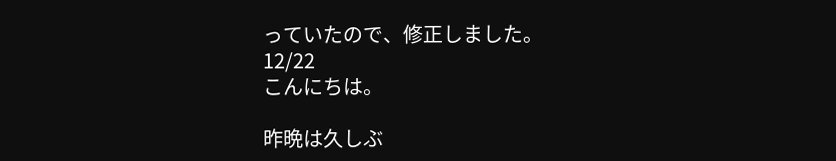っていたので、修正しました。
12/22
こんにちは。

昨晩は久しぶ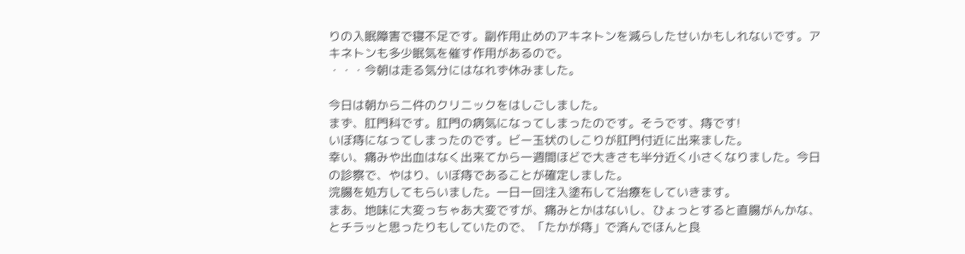りの入眠障害で寝不足です。副作用止めのアキネトンを減らしたせいかもしれないです。アキネトンも多少眠気を催す作用があるので。
・・・今朝は走る気分にはなれず休みました。

今日は朝から二件のクリニックをはしごしました。
まず、肛門科です。肛門の病気になってしまったのです。そうです、痔です!
いぼ痔になってしまったのです。ビー玉状のしこりが肛門付近に出来ました。
幸い、痛みや出血はなく出来てから一週間ほどで大きさも半分近く小さくなりました。今日の診察で、やはり、いぼ痔であることが確定しました。
浣腸を処方してもらいました。一日一回注入塗布して治療をしていきます。
まあ、地味に大変っちゃあ大変ですが、痛みとかはないし、ひょっとすると直腸がんかな、とチラッと思ったりもしていたので、「たかが痔」で済んでほんと良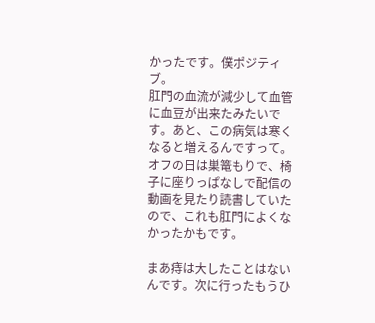かったです。僕ポジティブ。
肛門の血流が減少して血管に血豆が出来たみたいです。あと、この病気は寒くなると増えるんですって。
オフの日は巣篭もりで、椅子に座りっぱなしで配信の動画を見たり読書していたので、これも肛門によくなかったかもです。

まあ痔は大したことはないんです。次に行ったもうひ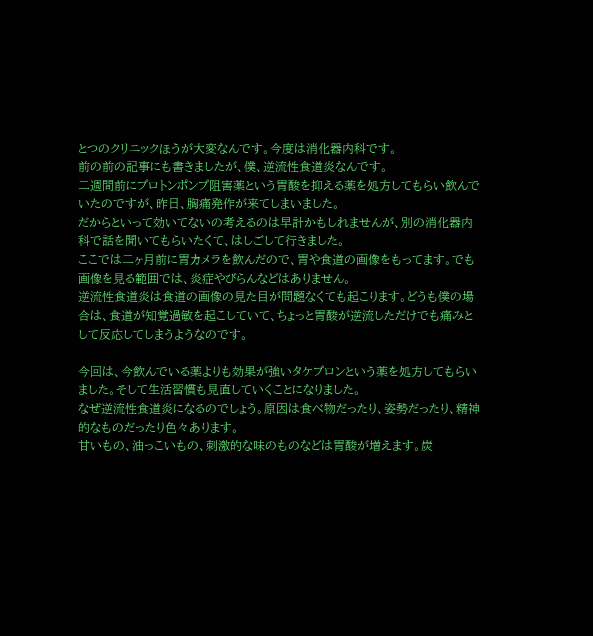とつのクリニックほうが大変なんです。今度は消化器内科です。
前の前の記事にも書きましたが、僕、逆流性食道炎なんです。
二週間前にプロトンポンプ阻害薬という胃酸を抑える薬を処方してもらい飲んでいたのですが、昨日、胸痛発作が来てしまいました。
だからといって効いてないの考えるのは早計かもしれませんが、別の消化器内科で話を聞いてもらいたくて、はしごして行きました。
ここでは二ヶ月前に胃カメラを飲んだので、胃や食道の画像をもってます。でも画像を見る範囲では、炎症やびらんなどはありません。
逆流性食道炎は食道の画像の見た目が問題なくても起こります。どうも僕の場合は、食道が知覚過敏を起こしていて、ちょっと胃酸が逆流しただけでも痛みとして反応してしまうようなのです。

今回は、今飲んでいる薬よりも効果が強いタケプロンという薬を処方してもらいました。そして生活習慣も見直していくことになりました。
なぜ逆流性食道炎になるのでしょう。原因は食べ物だったり、姿勢だったり、精神的なものだったり色々あります。
甘いもの、油っこいもの、刺激的な味のものなどは胃酸が増えます。炭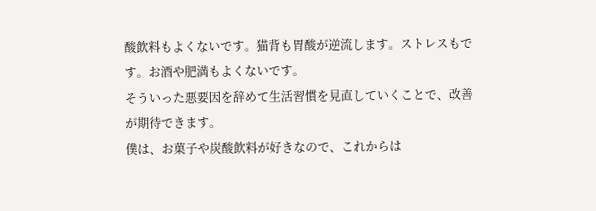酸飲料もよくないです。猫背も胃酸が逆流します。ストレスもです。お酒や肥満もよくないです。
そういった悪要因を辞めて生活習慣を見直していくことで、改善が期待できます。
僕は、お菓子や炭酸飲料が好きなので、これからは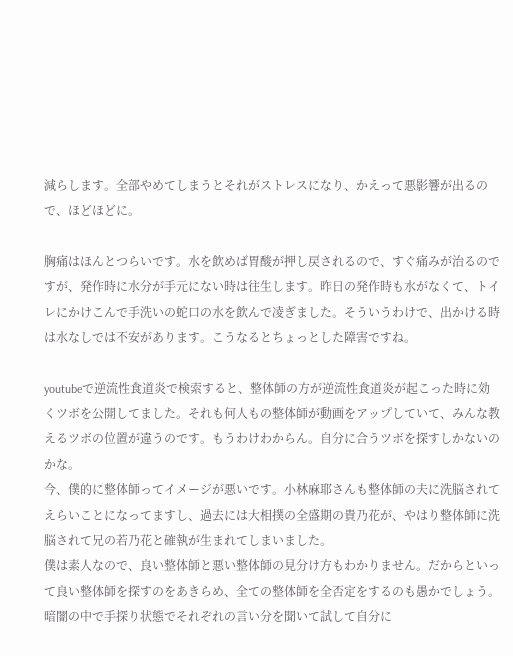減らします。全部やめてしまうとそれがストレスになり、かえって悪影響が出るので、ほどほどに。

胸痛はほんとつらいです。水を飲めば胃酸が押し戻されるので、すぐ痛みが治るのですが、発作時に水分が手元にない時は往生します。昨日の発作時も水がなくて、トイレにかけこんで手洗いの蛇口の水を飲んで凌ぎました。そういうわけで、出かける時は水なしでは不安があります。こうなるとちょっとした障害ですね。

youtubeで逆流性食道炎で検索すると、整体師の方が逆流性食道炎が起こった時に効くツボを公開してました。それも何人もの整体師が動画をアップしていて、みんな教えるツボの位置が違うのです。もうわけわからん。自分に合うツボを探すしかないのかな。
今、僕的に整体師ってイメージが悪いです。小林麻耶さんも整体師の夫に洗脳されてえらいことになってますし、過去には大相撲の全盛期の貴乃花が、やはり整体師に洗脳されて兄の若乃花と確執が生まれてしまいました。
僕は素人なので、良い整体師と悪い整体師の見分け方もわかりません。だからといって良い整体師を探すのをあきらめ、全ての整体師を全否定をするのも愚かでしょう。暗闇の中で手探り状態でそれぞれの言い分を聞いて試して自分に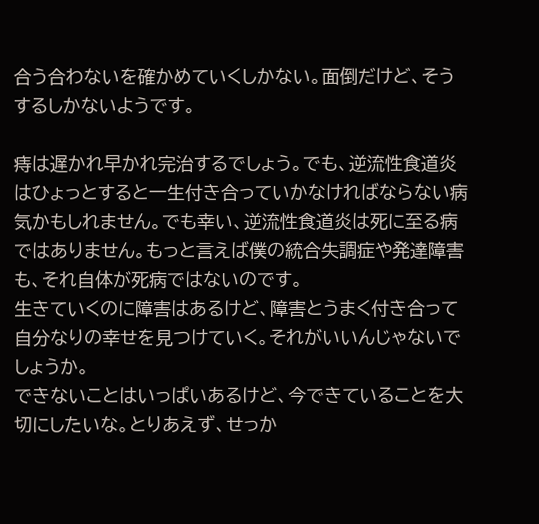合う合わないを確かめていくしかない。面倒だけど、そうするしかないようです。

痔は遅かれ早かれ完治するでしょう。でも、逆流性食道炎はひょっとすると一生付き合っていかなければならない病気かもしれません。でも幸い、逆流性食道炎は死に至る病ではありません。もっと言えば僕の統合失調症や発達障害も、それ自体が死病ではないのです。
生きていくのに障害はあるけど、障害とうまく付き合って自分なりの幸せを見つけていく。それがいいんじゃないでしょうか。
できないことはいっぱいあるけど、今できていることを大切にしたいな。とりあえず、せっか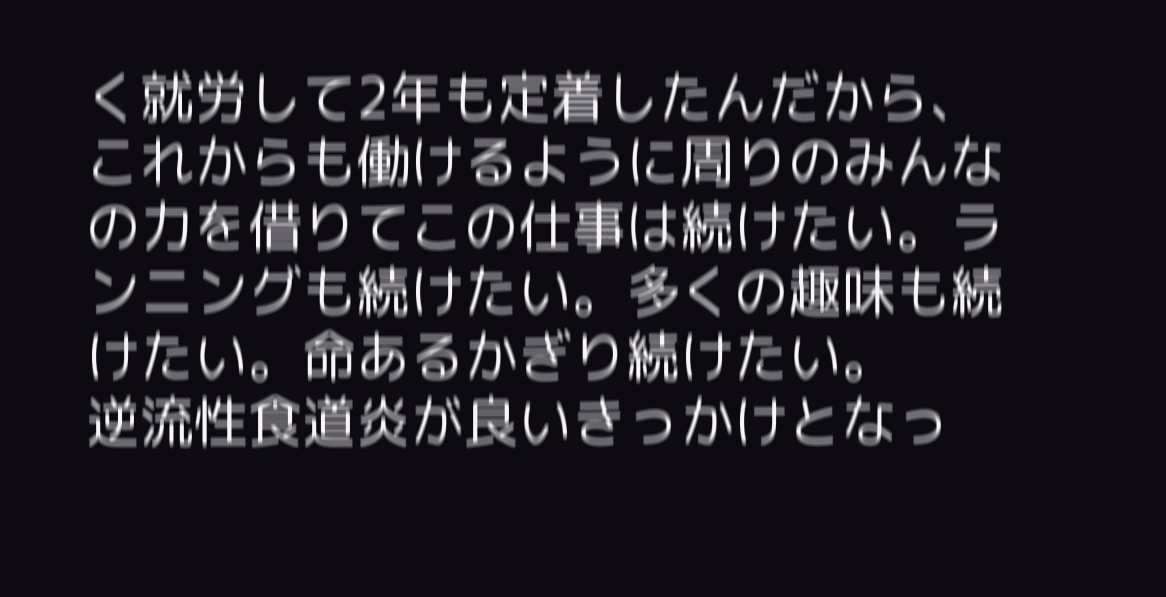く就労して2年も定着したんだから、これからも働けるように周りのみんなの力を借りてこの仕事は続けたい。ランニングも続けたい。多くの趣味も続けたい。命あるかぎり続けたい。
逆流性食道炎が良いきっかけとなっ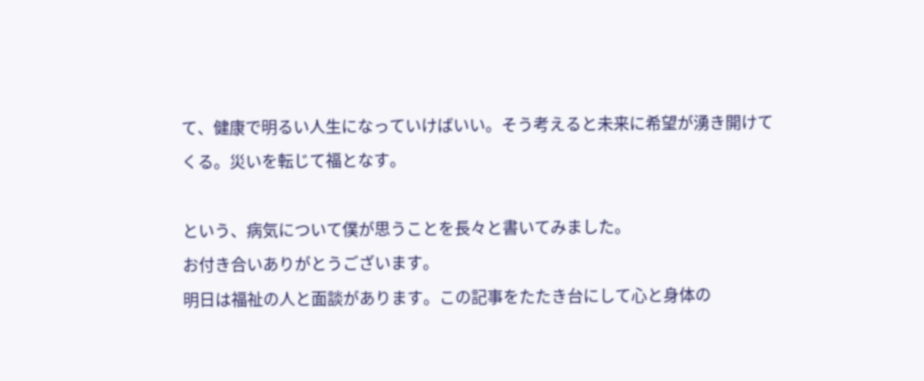て、健康で明るい人生になっていけばいい。そう考えると未来に希望が湧き開けてくる。災いを転じて福となす。

という、病気について僕が思うことを長々と書いてみました。
お付き合いありがとうございます。
明日は福祉の人と面談があります。この記事をたたき台にして心と身体の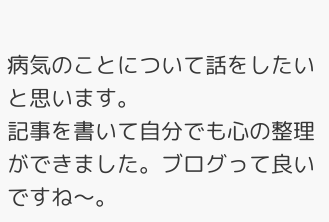病気のことについて話をしたいと思います。
記事を書いて自分でも心の整理ができました。ブログって良いですね〜。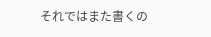それではまた書くの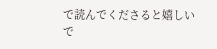で読んでくださると嬉しいで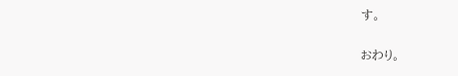す。

おわり。